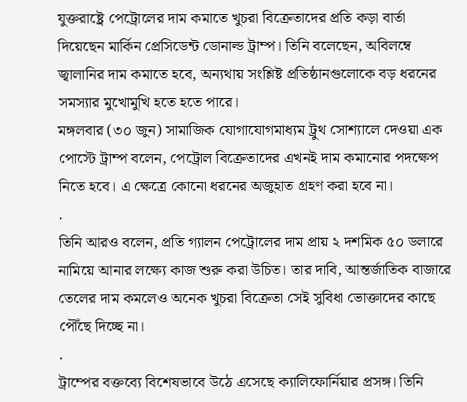যুক্তরাষ্ট্রে পেট্রোলের দাম কমাতে খুচরা বিক্রেতাদের প্রতি কড়া বার্তা দিয়েছেন মার্কিন প্রেসিডেন্ট ডোনাল্ড ট্রাম্প। তিনি বলেছেন, অবিলম্বে জ্বালানির দাম কমাতে হবে, অন্যথায় সংশ্লিষ্ট প্রতিষ্ঠানগুলোকে বড় ধরনের সমস্যার মুখোমুখি হতে হতে পারে।
মঙ্গলবার (৩০ জুন) সামাজিক যোগাযোগমাধ্যম ট্রুথ সোশ্যালে দেওয়া এক পোস্টে ট্রাম্প বলেন, পেট্রোল বিক্রেতাদের এখনই দাম কমানোর পদক্ষেপ নিতে হবে। এ ক্ষেত্রে কোনো ধরনের অজুহাত গ্রহণ করা হবে না।
.
তিনি আরও বলেন, প্রতি গ্যালন পেট্রোলের দাম প্রায় ২ দশমিক ৫০ ডলারে নামিয়ে আনার লক্ষ্যে কাজ শুরু করা উচিত। তার দাবি, আন্তর্জাতিক বাজারে তেলের দাম কমলেও অনেক খুচরা বিক্রেতা সেই সুবিধা ভোক্তাদের কাছে পৌঁছে দিচ্ছে না।
.
ট্রাম্পের বক্তব্যে বিশেষভাবে উঠে এসেছে ক্যালিফোর্নিয়ার প্রসঙ্গ। তিনি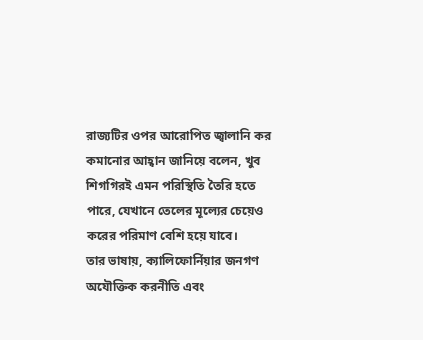রাজ্যটির ওপর আরোপিত জ্বালানি কর কমানোর আহ্বান জানিয়ে বলেন, খুব শিগগিরই এমন পরিস্থিতি তৈরি হতে পারে, যেখানে তেলের মূল্যের চেয়েও করের পরিমাণ বেশি হয়ে যাবে।
তার ভাষায়, ক্যালিফোর্নিয়ার জনগণ অযৌক্তিক করনীতি এবং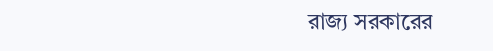রাজ্য সরকারের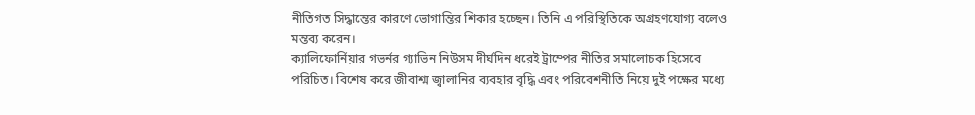নীতিগত সিদ্ধান্তের কারণে ভোগান্তির শিকার হচ্ছেন। তিনি এ পরিস্থিতিকে অগ্রহণযোগ্য বলেও মন্তব্য করেন।
ক্যালিফোর্নিয়ার গভর্নর গ্যাভিন নিউসম দীর্ঘদিন ধরেই ট্রাম্পের নীতির সমালোচক হিসেবে পরিচিত। বিশেষ করে জীবাশ্ম জ্বালানির ব্যবহার বৃদ্ধি এবং পরিবেশনীতি নিয়ে দুই পক্ষের মধ্যে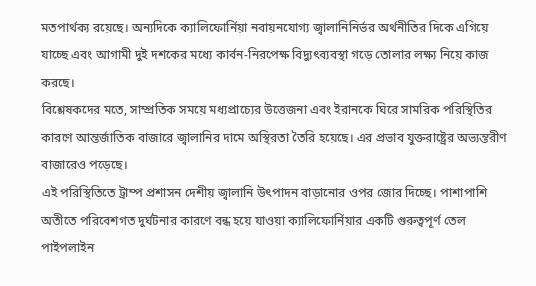মতপার্থক্য রয়েছে। অন্যদিকে ক্যালিফোর্নিয়া নবায়নযোগ্য জ্বালানিনির্ভর অর্থনীতির দিকে এগিয়ে যাচ্ছে এবং আগামী দুই দশকের মধ্যে কার্বন-নিরপেক্ষ বিদ্যুৎব্যবস্থা গড়ে তোলার লক্ষ্য নিয়ে কাজ করছে।
বিশ্লেষকদের মতে, সাম্প্রতিক সময়ে মধ্যপ্রাচ্যের উত্তেজনা এবং ইরানকে ঘিরে সামরিক পরিস্থিতির কারণে আন্তর্জাতিক বাজারে জ্বালানির দামে অস্থিরতা তৈরি হয়েছে। এর প্রভাব যুক্তরাষ্ট্রের অভ্যন্তরীণ বাজারেও পড়েছে।
এই পরিস্থিতিতে ট্রাম্প প্রশাসন দেশীয় জ্বালানি উৎপাদন বাড়ানোর ওপর জোর দিচ্ছে। পাশাপাশি অতীতে পরিবেশগত দুর্ঘটনার কারণে বন্ধ হয়ে যাওয়া ক্যালিফোর্নিয়ার একটি গুরুত্বপূর্ণ তেল পাইপলাইন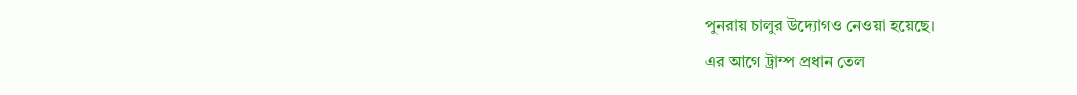পুনরায় চালুর উদ্যোগও নেওয়া হয়েছে।
এর আগে ট্রাম্প প্রধান তেল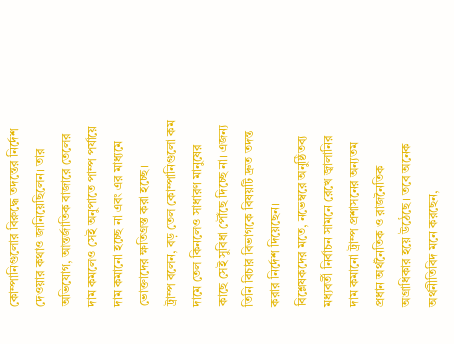কোম্পানিগুলোর বিরুদ্ধে তদন্তের নির্দেশ দেওয়ার কথাও জানিয়েছিলেন। তার অভিযোগ, আন্তর্জাতিক বাজারে তেলের দাম কমলেও সেই অনুপাতে পাম্প পর্যায়ে দাম কমানো হচ্ছে না এবং এর মাধ্যমে ভোক্তাদের ক্ষতিগ্রস্ত করা হচ্ছে।
ট্রাম্প বলেন, বড় তেল কোম্পানিগুলো কম দামে তেল কিনলেও সাধারণ মানুষের কাছে সেই সুবিধা পৌঁছে দিচ্ছে না। এজন্য তিনি বিচার বিভাগকে বিষয়টি দ্রুত তদন্ত করার নির্দেশ দিয়েছেন।
বিশ্লেষকদের মতে, নভেম্বরে অনুষ্ঠিতব্য মধ্যবর্তী নির্বাচন সামনে রেখে জ্বালানির দাম কমানো ট্রাম্প প্রশাসনের অন্যতম প্রধান অর্থনৈতিক ও রাজনৈতিক অগ্রাধিকার হয়ে উঠেছে। তবে অনেক অর্থনীতিবিদ মনে করছেন,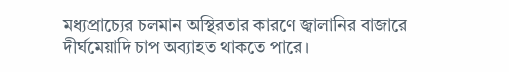মধ্যপ্রাচ্যের চলমান অস্থিরতার কারণে জ্বালানির বাজারে দীর্ঘমেয়াদি চাপ অব্যাহত থাকতে পারে।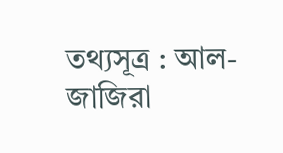তথ্যসূত্র : আল-জাজিরা